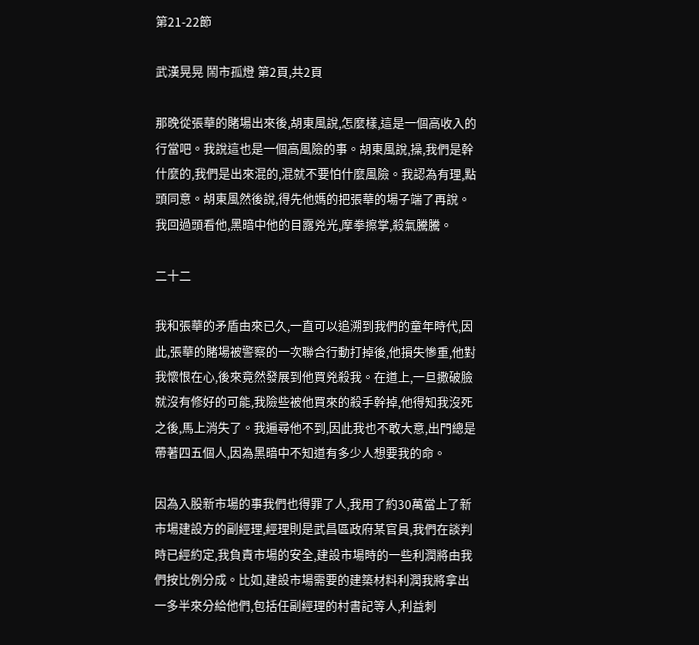第21-22節

武漢晃晃 鬧市孤燈 第2頁,共2頁

那晚從張華的賭場出來後,胡東風說,怎麼樣,這是一個高收入的行當吧。我說這也是一個高風險的事。胡東風說,操,我們是幹什麼的,我們是出來混的,混就不要怕什麼風險。我認為有理,點頭同意。胡東風然後說,得先他媽的把張華的場子端了再說。我回過頭看他,黑暗中他的目露兇光,摩拳擦掌,殺氣騰騰。

二十二

我和張華的矛盾由來已久,一直可以追溯到我們的童年時代,因此,張華的賭場被警察的一次聯合行動打掉後,他損失慘重,他對我懷恨在心,後來竟然發展到他買兇殺我。在道上,一旦撒破臉就沒有修好的可能,我險些被他買來的殺手幹掉,他得知我沒死之後,馬上消失了。我遍尋他不到,因此我也不敢大意,出門總是帶著四五個人,因為黑暗中不知道有多少人想要我的命。

因為入股新市場的事我們也得罪了人,我用了約30萬當上了新市場建設方的副經理,經理則是武昌區政府某官員,我們在談判時已經約定,我負責市場的安全,建設市場時的一些利潤將由我們按比例分成。比如,建設市場需要的建築材料利潤我將拿出一多半來分給他們,包括任副經理的村書記等人,利益刺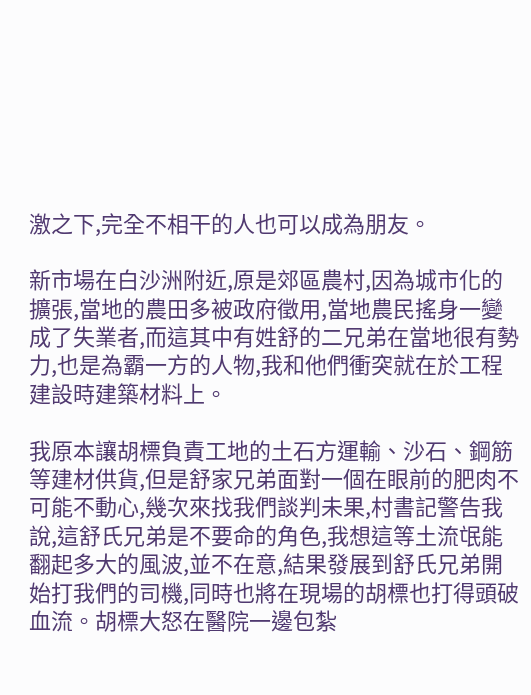激之下,完全不相干的人也可以成為朋友。

新市場在白沙洲附近,原是郊區農村,因為城市化的擴張,當地的農田多被政府徵用,當地農民搖身一變成了失業者,而這其中有姓舒的二兄弟在當地很有勢力,也是為霸一方的人物,我和他們衝突就在於工程建設時建築材料上。

我原本讓胡標負責工地的土石方運輸、沙石、鋼筋等建材供貨,但是舒家兄弟面對一個在眼前的肥肉不可能不動心,幾次來找我們談判未果,村書記警告我說,這舒氏兄弟是不要命的角色,我想這等土流氓能翻起多大的風波,並不在意,結果發展到舒氏兄弟開始打我們的司機,同時也將在現場的胡標也打得頭破血流。胡標大怒在醫院一邊包紮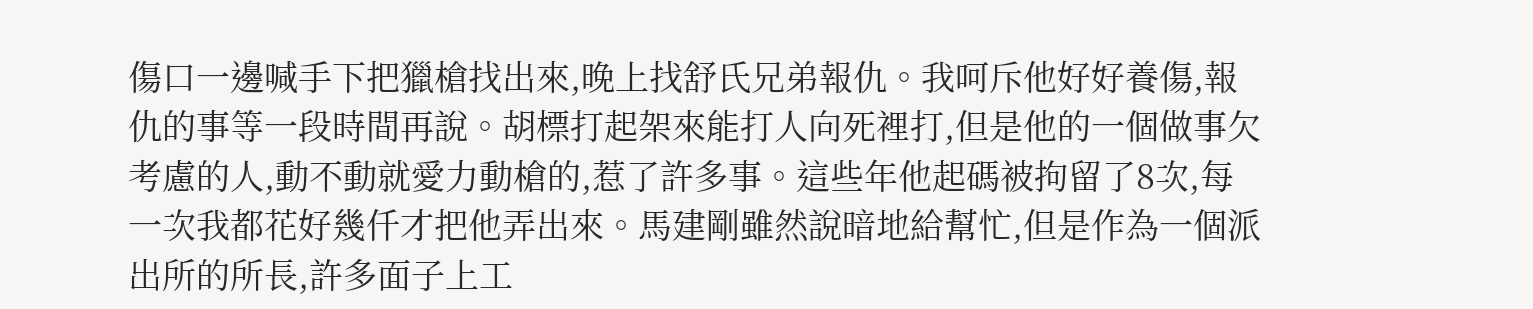傷口一邊喊手下把獵槍找出來,晚上找舒氏兄弟報仇。我呵斥他好好養傷,報仇的事等一段時間再說。胡標打起架來能打人向死裡打,但是他的一個做事欠考慮的人,動不動就愛力動槍的,惹了許多事。這些年他起碼被拘留了8次,每一次我都花好幾仟才把他弄出來。馬建剛雖然說暗地給幫忙,但是作為一個派出所的所長,許多面子上工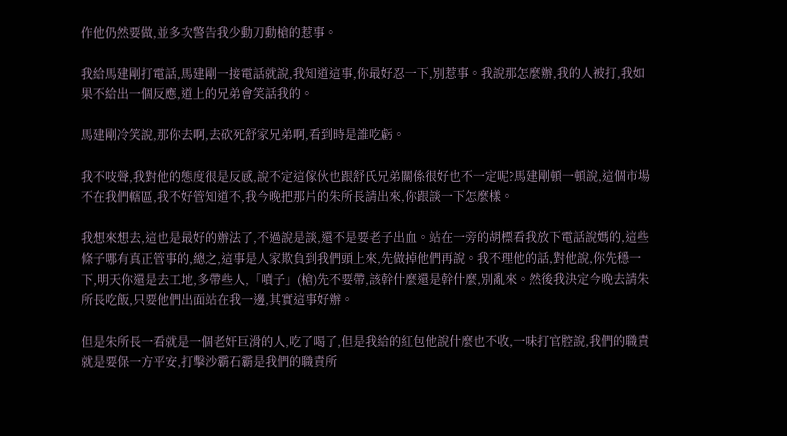作他仍然要做,並多次警告我少動刀動槍的惹事。

我給馬建剛打電話,馬建剛一接電話就說,我知道這事,你最好忍一下,別惹事。我說那怎麼辦,我的人被打,我如果不給出一個反應,道上的兄弟會笑話我的。

馬建剛冷笑說,那你去啊,去砍死舒家兄弟啊,看到時是誰吃虧。

我不吱聲,我對他的態度很是反感,說不定這傢伙也跟舒氏兄弟關係很好也不一定呢?馬建剛頓一頓說,這個市場不在我們轄區,我不好管知道不,我今晚把那片的朱所長請出來,你跟談一下怎麼樣。

我想來想去,這也是最好的辦法了,不過說是談,還不是要老子出血。站在一旁的胡標看我放下電話說媽的,這些條子哪有真正管事的,總之,這事是人家欺負到我們頭上來,先做掉他們再說。我不理他的話,對他說,你先穩一下,明天你還是去工地,多帶些人,「噴子」(槍)先不要帶,該幹什麼還是幹什麼,別亂來。然後我決定今晚去請朱所長吃飯,只要他們出面站在我一邊,其實這事好辦。

但是朱所長一看就是一個老奸巨滑的人,吃了喝了,但是我給的紅包他說什麼也不收,一味打官腔說,我們的職責就是要保一方平安,打擊沙霸石霸是我們的職責所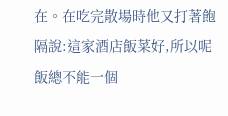在。在吃完散場時他又打著飽隔說:這家酒店飯菜好,所以呢飯總不能一個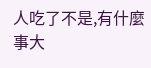人吃了不是,有什麼事大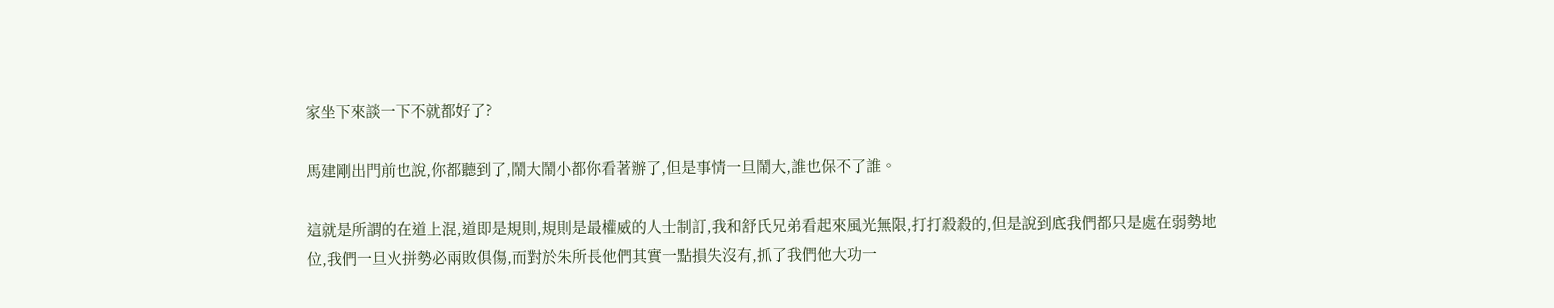家坐下來談一下不就都好了?

馬建剛出門前也說,你都聽到了,鬧大鬧小都你看著辦了,但是事情一旦鬧大,誰也保不了誰。

這就是所謂的在道上混,道即是規則,規則是最權威的人士制訂,我和舒氏兄弟看起來風光無限,打打殺殺的,但是說到底我們都只是處在弱勢地位,我們一旦火拼勢必兩敗俱傷,而對於朱所長他們其實一點損失沒有,抓了我們他大功一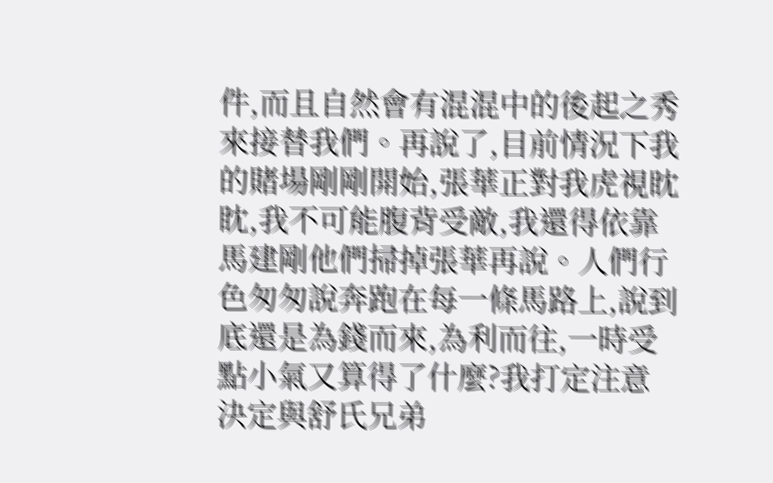件,而且自然會有混混中的後起之秀來接替我們。再說了,目前情況下我的賭場剛剛開始,張華正對我虎視眈眈,我不可能腹背受敵,我還得依靠馬建剛他們掃掉張華再說。人們行色匆匆說奔跑在每一條馬路上,說到底還是為錢而來,為利而往,一時受點小氣又算得了什麼?我打定注意決定與舒氏兄弟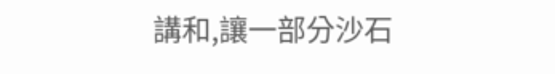講和,讓一部分沙石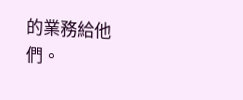的業務給他們。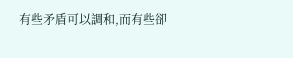有些矛盾可以調和,而有些卻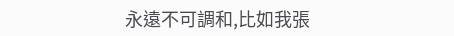永遠不可調和,比如我張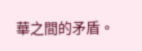華之間的矛盾。